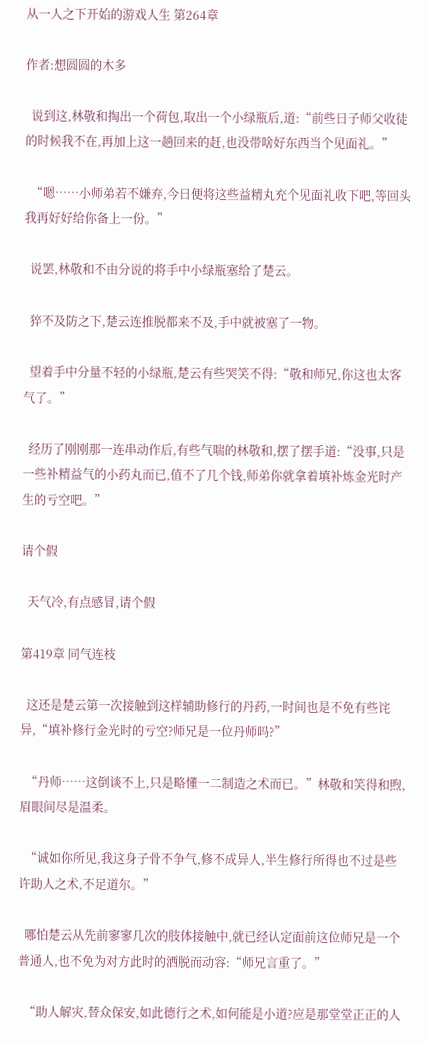从一人之下开始的游戏人生 第264章

作者:想圆圆的木多

  说到这,林敬和掏出一个荷包,取出一个小绿瓶后,道:“前些日子师父收徒的时候我不在,再加上这一趟回来的赶,也没带啥好东西当个见面礼。”

  “嗯……小师弟若不嫌弃,今日便将这些益精丸充个见面礼收下吧,等回头我再好好给你备上一份。”

  说罢,林敬和不由分说的将手中小绿瓶塞给了楚云。

  猝不及防之下,楚云连推脱都来不及,手中就被塞了一物。

  望着手中分量不轻的小绿瓶,楚云有些哭笑不得:“敬和师兄,你这也太客气了。”

  经历了刚刚那一连串动作后,有些气喘的林敬和,摆了摆手道:“没事,只是一些补精益气的小药丸而已,值不了几个钱,师弟你就拿着填补炼金光时产生的亏空吧。”

请个假

  天气冷,有点感冒,请个假

第419章 同气连枝

  这还是楚云第一次接触到这样辅助修行的丹药,一时间也是不免有些诧异,“填补修行金光时的亏空?师兄是一位丹师吗?”

  “丹师……这倒谈不上,只是略懂一二制造之术而已。”林敬和笑得和煦,眉眼间尽是温柔。

  “诚如你所见,我这身子骨不争气,修不成异人,半生修行所得也不过是些许助人之术,不足道尔。”

  哪怕楚云从先前寥寥几次的肢体接触中,就已经认定面前这位师兄是一个普通人,也不免为对方此时的洒脱而动容:“师兄言重了。”

  “助人解灾,替众保安,如此德行之术,如何能是小道?应是那堂堂正正的人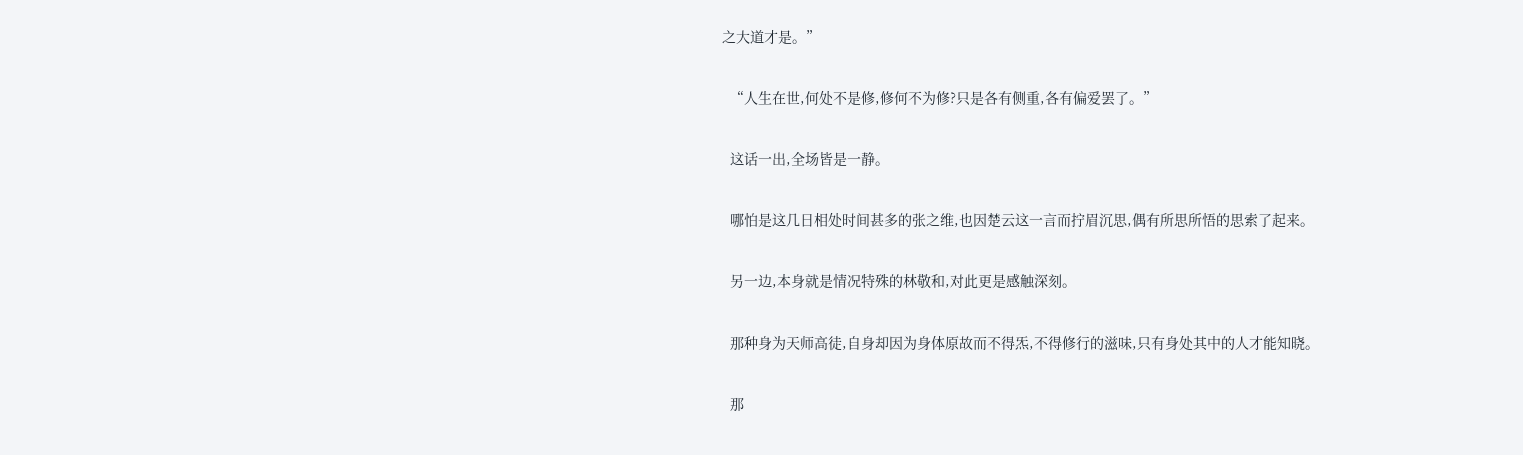之大道才是。”

  “人生在世,何处不是修,修何不为修?只是各有侧重,各有偏爱罢了。”

  这话一出,全场皆是一静。

  哪怕是这几日相处时间甚多的张之维,也因楚云这一言而拧眉沉思,偶有所思所悟的思索了起来。

  另一边,本身就是情况特殊的林敬和,对此更是感触深刻。

  那种身为天师高徒,自身却因为身体原故而不得炁,不得修行的滋味,只有身处其中的人才能知晓。

  那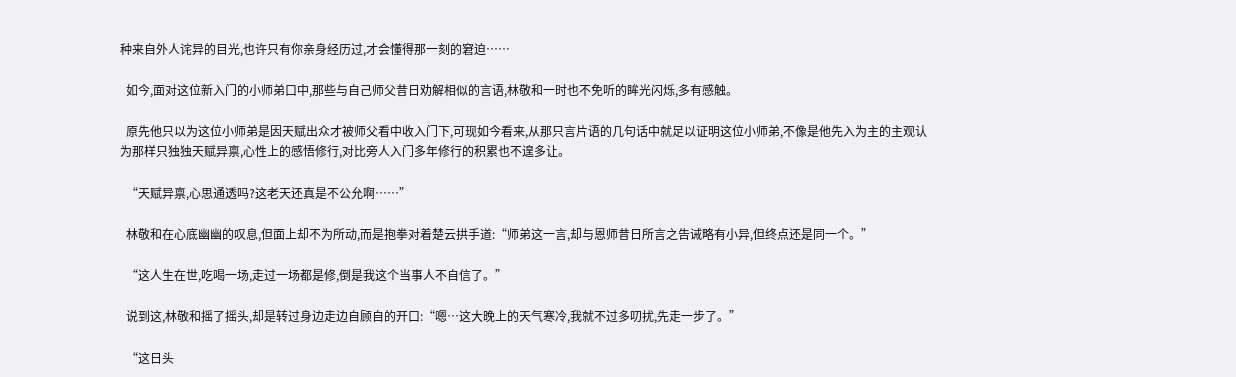种来自外人诧异的目光,也许只有你亲身经历过,才会懂得那一刻的窘迫……

  如今,面对这位新入门的小师弟口中,那些与自己师父昔日劝解相似的言语,林敬和一时也不免听的眸光闪烁,多有感触。

  原先他只以为这位小师弟是因天赋出众才被师父看中收入门下,可现如今看来,从那只言片语的几句话中就足以证明这位小师弟,不像是他先入为主的主观认为那样只独独天赋异禀,心性上的感悟修行,对比旁人入门多年修行的积累也不遑多让。

  “天赋异禀,心思通透吗?这老天还真是不公允啊……”

  林敬和在心底幽幽的叹息,但面上却不为所动,而是抱拳对着楚云拱手道:“师弟这一言,却与恩师昔日所言之告诫略有小异,但终点还是同一个。”

  “这人生在世,吃喝一场,走过一场都是修,倒是我这个当事人不自信了。”

  说到这,林敬和摇了摇头,却是转过身边走边自顾自的开口:“嗯…这大晚上的天气寒冷,我就不过多叨扰,先走一步了。”

  “这日头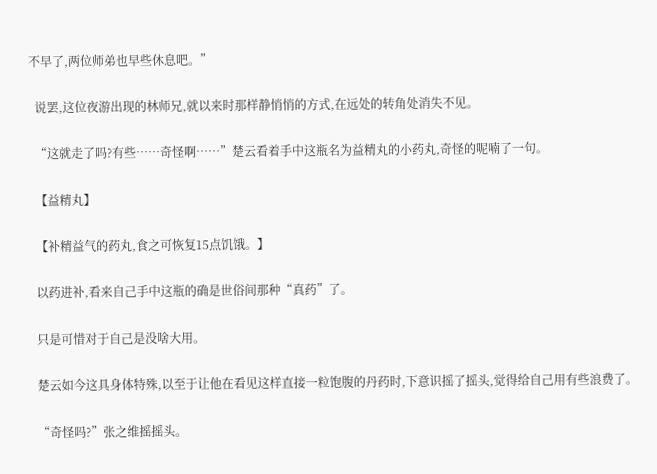不早了,两位师弟也早些休息吧。”

  说罢,这位夜游出现的林师兄,就以来时那样静悄悄的方式,在远处的转角处消失不见。

  “这就走了吗?有些……奇怪啊……”楚云看着手中这瓶名为益精丸的小药丸,奇怪的呢喃了一句。

  【益精丸】

  【补精益气的药丸,食之可恢复15点饥饿。】

  以药进补,看来自己手中这瓶的确是世俗间那种“真药”了。

  只是可惜对于自己是没啥大用。

  楚云如今这具身体特殊,以至于让他在看见这样直接一粒饱腹的丹药时,下意识摇了摇头,觉得给自己用有些浪费了。

  “奇怪吗?”张之维摇摇头。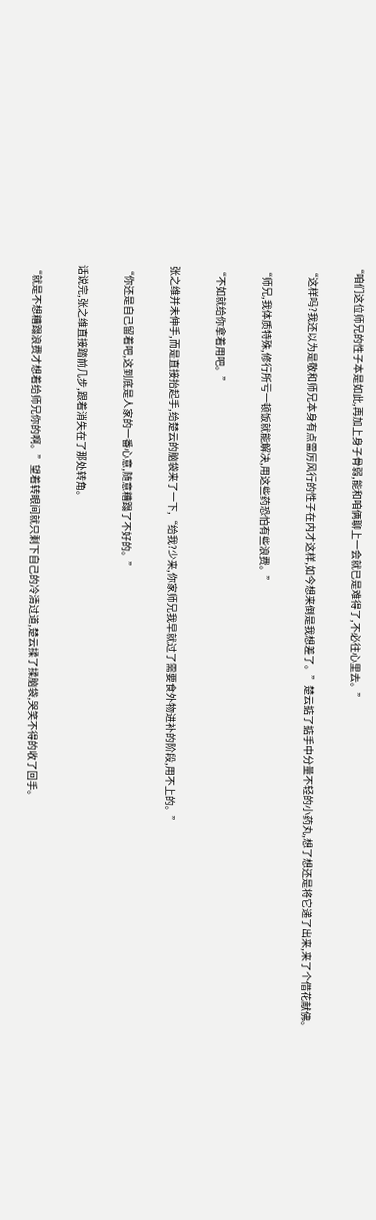“咱们这位师兄的性子本是如此,再加上身子骨弱,能和咱俩聊上一会就已是难得了,不必往心里去。”

  “这样吗?我还以为是敬和师兄本身有点雷厉风行的性子在内才这样,如今想来倒是我想差了。”楚云掂了掂手中分量不轻的小药丸,想了想还是将它递了出来,来了个借花献佛。

  “师兄,我体质特殊,修行所亏一顿饭就能解决,用这些药恐怕有些浪费。”

  “不如就给你拿着用吧。”

  张之维并未伸手,而是直接抬起手,给楚云的脑袋来了一下,“给我?少来,你家师兄我早就过了需要食外物进补的阶段,用不上的。”

  “你还是自己留着吧,这到底是人家的一番心意,随意糟蹋了不好的。”

  话说完,张之维直接踏前几步,跟着消失在了那处转角。

  “就是不想糟蹋浪费才想着给师兄你的啊。”望着转眼间就只剩下自己的冷清过道,楚云揉了揉脑袋,哭笑不得的收了回手。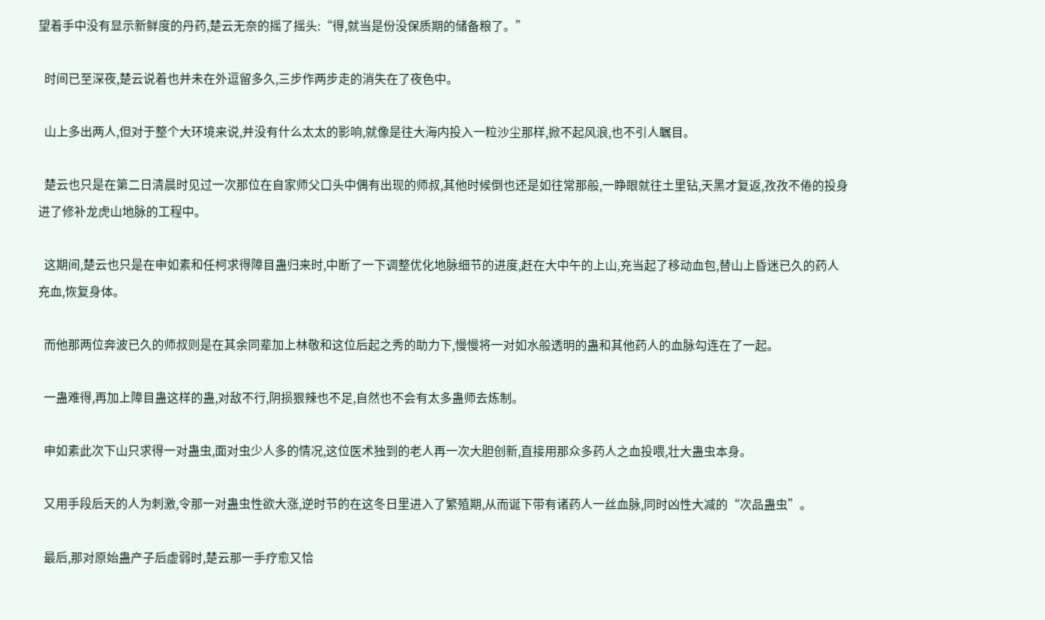望着手中没有显示新鲜度的丹药,楚云无奈的摇了摇头:“得,就当是份没保质期的储备粮了。”

  时间已至深夜,楚云说着也并未在外逗留多久,三步作两步走的消失在了夜色中。

  山上多出两人,但对于整个大环境来说,并没有什么太太的影响,就像是往大海内投入一粒沙尘那样,掀不起风浪,也不引人瞩目。

  楚云也只是在第二日清晨时见过一次那位在自家师父口头中偶有出现的师叔,其他时候倒也还是如往常那般,一睁眼就往土里钻,天黑才复返,孜孜不倦的投身进了修补龙虎山地脉的工程中。

  这期间,楚云也只是在申如素和任柯求得障目蛊归来时,中断了一下调整优化地脉细节的进度,赶在大中午的上山,充当起了移动血包,替山上昏迷已久的药人充血,恢复身体。

  而他那两位奔波已久的师叔则是在其余同辈加上林敬和这位后起之秀的助力下,慢慢将一对如水般透明的蛊和其他药人的血脉勾连在了一起。

  一蛊难得,再加上障目蛊这样的蛊,对敌不行,阴损狠辣也不足,自然也不会有太多蛊师去炼制。

  申如素此次下山只求得一对蛊虫,面对虫少人多的情况,这位医术独到的老人再一次大胆创新,直接用那众多药人之血投喂,壮大蛊虫本身。

  又用手段后天的人为刺激,令那一对蛊虫性欲大涨,逆时节的在这冬日里进入了繁殖期,从而诞下带有诸药人一丝血脉,同时凶性大减的“次品蛊虫”。

  最后,那对原始蛊产子后虚弱时,楚云那一手疗愈又恰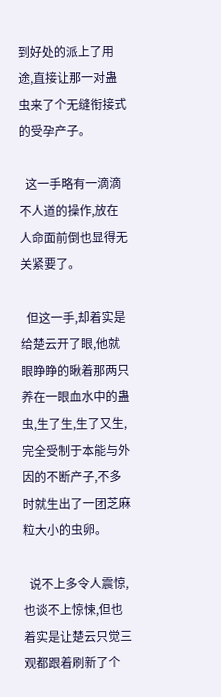到好处的派上了用途,直接让那一对蛊虫来了个无缝衔接式的受孕产子。

  这一手略有一滴滴不人道的操作,放在人命面前倒也显得无关紧要了。

  但这一手,却着实是给楚云开了眼,他就眼睁睁的瞅着那两只养在一眼血水中的蛊虫,生了生,生了又生,完全受制于本能与外因的不断产子,不多时就生出了一团芝麻粒大小的虫卵。

  说不上多令人震惊,也谈不上惊悚,但也着实是让楚云只觉三观都跟着刷新了个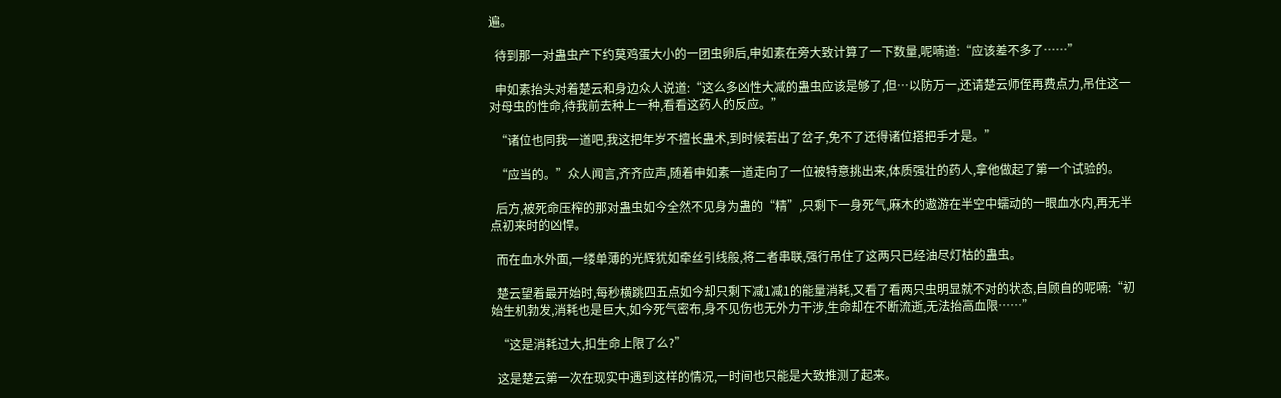遍。

  待到那一对蛊虫产下约莫鸡蛋大小的一团虫卵后,申如素在旁大致计算了一下数量,呢喃道:“应该差不多了……”

  申如素抬头对着楚云和身边众人说道:“这么多凶性大减的蛊虫应该是够了,但…以防万一,还请楚云师侄再费点力,吊住这一对母虫的性命,待我前去种上一种,看看这药人的反应。”

  “诸位也同我一道吧,我这把年岁不擅长蛊术,到时候若出了岔子,免不了还得诸位搭把手才是。”

  “应当的。”众人闻言,齐齐应声,随着申如素一道走向了一位被特意挑出来,体质强壮的药人,拿他做起了第一个试验的。

  后方,被死命压榨的那对蛊虫如今全然不见身为蛊的“精”,只剩下一身死气,麻木的遨游在半空中蠕动的一眼血水内,再无半点初来时的凶悍。

  而在血水外面,一缕单薄的光辉犹如牵丝引线般,将二者串联,强行吊住了这两只已经油尽灯枯的蛊虫。

  楚云望着最开始时,每秒横跳四五点如今却只剩下减1减1的能量消耗,又看了看两只虫明显就不对的状态,自顾自的呢喃:“初始生机勃发,消耗也是巨大,如今死气密布,身不见伤也无外力干涉,生命却在不断流逝,无法抬高血限……”

  “这是消耗过大,扣生命上限了么?”

  这是楚云第一次在现实中遇到这样的情况,一时间也只能是大致推测了起来。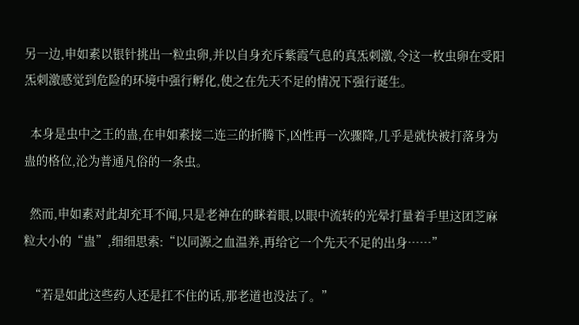另一边,申如素以银针挑出一粒虫卵,并以自身充斥紫霞气息的真炁刺激,令这一枚虫卵在受阳炁刺激感觉到危险的环境中强行孵化,使之在先天不足的情况下强行诞生。

  本身是虫中之王的蛊,在申如素接二连三的折腾下,凶性再一次骤降,几乎是就快被打落身为蛊的格位,沦为普通凡俗的一条虫。

  然而,申如素对此却充耳不闻,只是老神在的眯着眼,以眼中流转的光晕打量着手里这团芝麻粒大小的“蛊”,细细思索:“以同源之血温养,再给它一个先天不足的出身……”

  “若是如此这些药人还是扛不住的话,那老道也没法了。”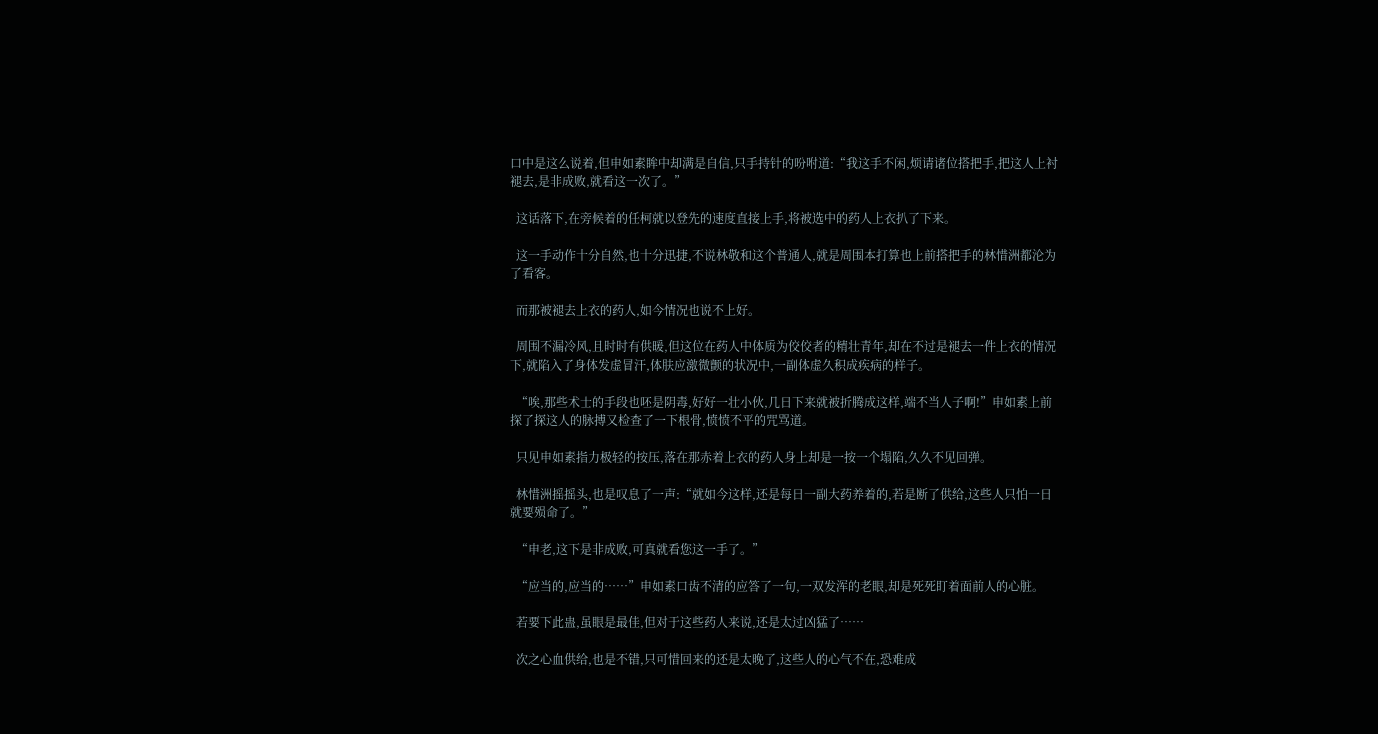口中是这么说着,但申如素眸中却满是自信,只手持针的吩咐道:“我这手不闲,烦请诸位搭把手,把这人上衬褪去,是非成败,就看这一次了。”

  这话落下,在旁候着的任柯就以登先的速度直接上手,将被选中的药人上衣扒了下来。

  这一手动作十分自然,也十分迅捷,不说林敬和这个普通人,就是周围本打算也上前搭把手的林惜洲都沦为了看客。

  而那被褪去上衣的药人,如今情况也说不上好。

  周围不漏冷风,且时时有供暖,但这位在药人中体质为佼佼者的精壮青年,却在不过是褪去一件上衣的情况下,就陷入了身体发虚冒汗,体肤应激微颤的状况中,一副体虚久积成疾病的样子。

  “唉,那些术士的手段也呸是阴毒,好好一壮小伙,几日下来就被折腾成这样,端不当人子啊!”申如素上前探了探这人的脉搏又检查了一下根骨,愤愤不平的咒骂道。

  只见申如素指力极轻的按压,落在那赤着上衣的药人身上却是一按一个塌陷,久久不见回弹。

  林惜洲摇摇头,也是叹息了一声:“就如今这样,还是每日一副大药养着的,若是断了供给,这些人只怕一日就要殒命了。”

  “申老,这下是非成败,可真就看您这一手了。”

  “应当的,应当的……”申如素口齿不清的应答了一句,一双发浑的老眼,却是死死盯着面前人的心脏。

  若要下此蛊,虽眼是最佳,但对于这些药人来说,还是太过凶猛了……

  次之心血供给,也是不错,只可惜回来的还是太晚了,这些人的心气不在,恐难成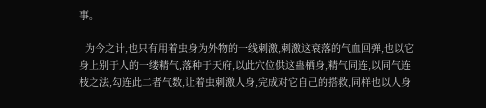事。

  为今之计,也只有用着虫身为外物的一线刺激,刺激这衰落的气血回弹,也以它身上别于人的一缕精气,落种于天府,以此穴位供这蛊栖身,精气同连,以同气连枝之法,勾连此二者气数,让着虫刺激人身,完成对它自己的搭救,同样也以人身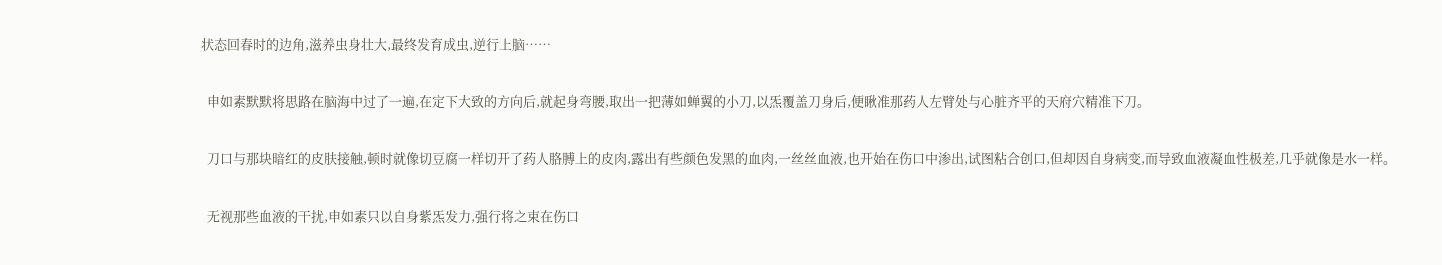状态回春时的边角,滋养虫身壮大,最终发育成虫,逆行上脑……

  申如素默默将思路在脑海中过了一遍,在定下大致的方向后,就起身弯腰,取出一把薄如蝉翼的小刀,以炁覆盖刀身后,便瞅准那药人左臂处与心脏齐平的天府穴精准下刀。

  刀口与那块暗红的皮肤接触,顿时就像切豆腐一样切开了药人胳膊上的皮肉,露出有些颜色发黑的血肉,一丝丝血液,也开始在伤口中渗出,试图粘合创口,但却因自身病变,而导致血液凝血性极差,几乎就像是水一样。

  无视那些血液的干扰,申如素只以自身紫炁发力,强行将之束在伤口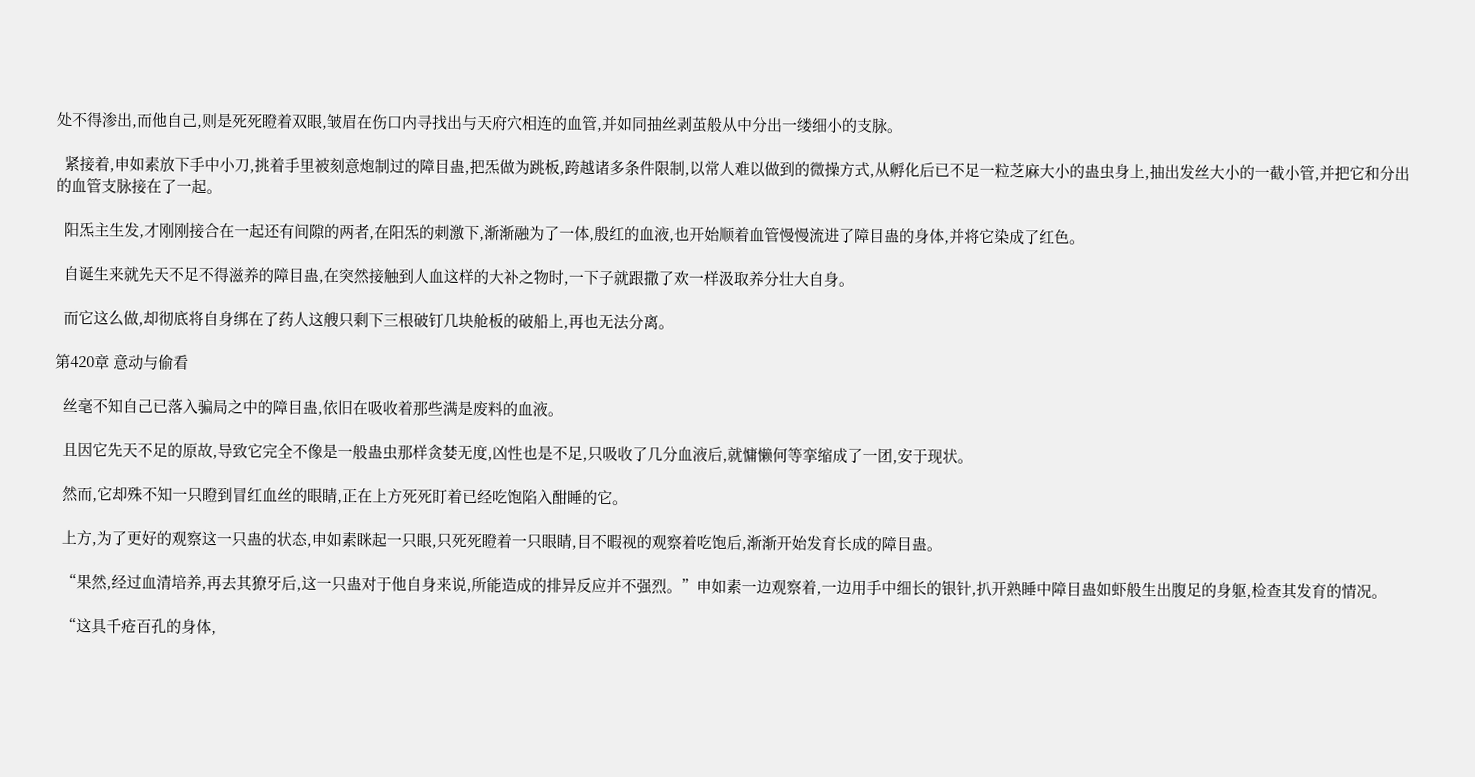处不得渗出,而他自己,则是死死瞪着双眼,皱眉在伤口内寻找出与天府穴相连的血管,并如同抽丝剥茧般从中分出一缕细小的支脉。

  紧接着,申如素放下手中小刀,挑着手里被刻意炮制过的障目蛊,把炁做为跳板,跨越诸多条件限制,以常人难以做到的微操方式,从孵化后已不足一粒芝麻大小的蛊虫身上,抽出发丝大小的一截小管,并把它和分出的血管支脉接在了一起。

  阳炁主生发,才刚刚接合在一起还有间隙的两者,在阳炁的刺激下,渐渐融为了一体,殷红的血液,也开始顺着血管慢慢流进了障目蛊的身体,并将它染成了红色。

  自诞生来就先天不足不得滋养的障目蛊,在突然接触到人血这样的大补之物时,一下子就跟撒了欢一样汲取养分壮大自身。

  而它这么做,却彻底将自身绑在了药人这艘只剩下三根破钉几块舱板的破船上,再也无法分离。

第420章 意动与偷看

  丝毫不知自己已落入骗局之中的障目蛊,依旧在吸收着那些满是废料的血液。

  且因它先天不足的原故,导致它完全不像是一般蛊虫那样贪婪无度,凶性也是不足,只吸收了几分血液后,就慵懒何等挛缩成了一团,安于现状。

  然而,它却殊不知一只瞪到冒红血丝的眼睛,正在上方死死盯着已经吃饱陷入酣睡的它。

  上方,为了更好的观察这一只蛊的状态,申如素眯起一只眼,只死死瞪着一只眼睛,目不暇视的观察着吃饱后,渐渐开始发育长成的障目蛊。

  “果然,经过血清培养,再去其獠牙后,这一只蛊对于他自身来说,所能造成的排异反应并不强烈。”申如素一边观察着,一边用手中细长的银针,扒开熟睡中障目蛊如虾般生出腹足的身躯,检查其发育的情况。

  “这具千疮百孔的身体,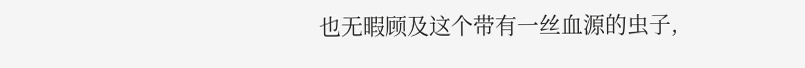也无暇顾及这个带有一丝血源的虫子,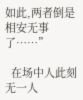如此,两者倒是相安无事了……”

  在场中人此刻无一人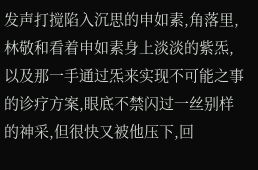发声打搅陷入沉思的申如素,角落里,林敬和看着申如素身上淡淡的紫炁,以及那一手通过炁来实现不可能之事的诊疗方案,眼底不禁闪过一丝别样的神采,但很快又被他压下,回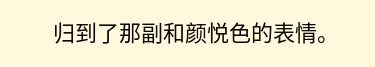归到了那副和颜悦色的表情。